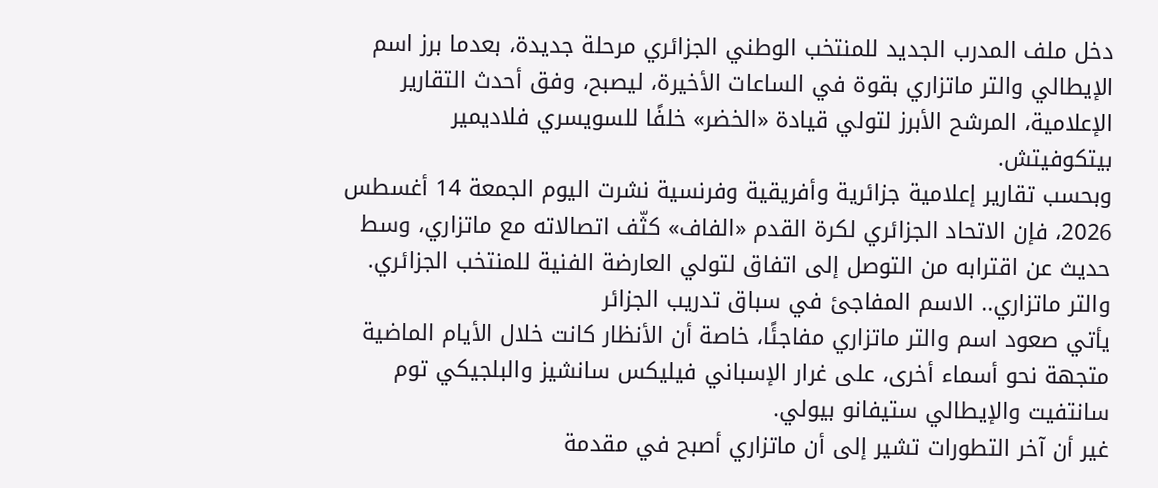دخل ملف المدرب الجديد للمنتخب الوطني الجزائري مرحلة جديدة، بعدما برز اسم الإيطالي والتر ماتزاري بقوة في الساعات الأخيرة، ليصبح، وفق أحدث التقارير الإعلامية، المرشح الأبرز لتولي قيادة «الخضر» خلفًا للسويسري فلاديمير بيتكوفيتش.
وبحسب تقارير إعلامية جزائرية وأفريقية وفرنسية نشرت اليوم الجمعة 14 أغسطس 2026، فإن الاتحاد الجزائري لكرة القدم «الفاف» كثّف اتصالاته مع ماتزاري، وسط حديث عن اقترابه من التوصل إلى اتفاق لتولي العارضة الفنية للمنتخب الجزائري.
والتر ماتزاري.. الاسم المفاجئ في سباق تدريب الجزائر
يأتي صعود اسم والتر ماتزاري مفاجئًا، خاصة أن الأنظار كانت خلال الأيام الماضية متجهة نحو أسماء أخرى، على غرار الإسباني فيليكس سانشيز والبلجيكي توم سانتفيت والإيطالي ستيفانو بيولي.
غير أن آخر التطورات تشير إلى أن ماتزاري أصبح في مقدمة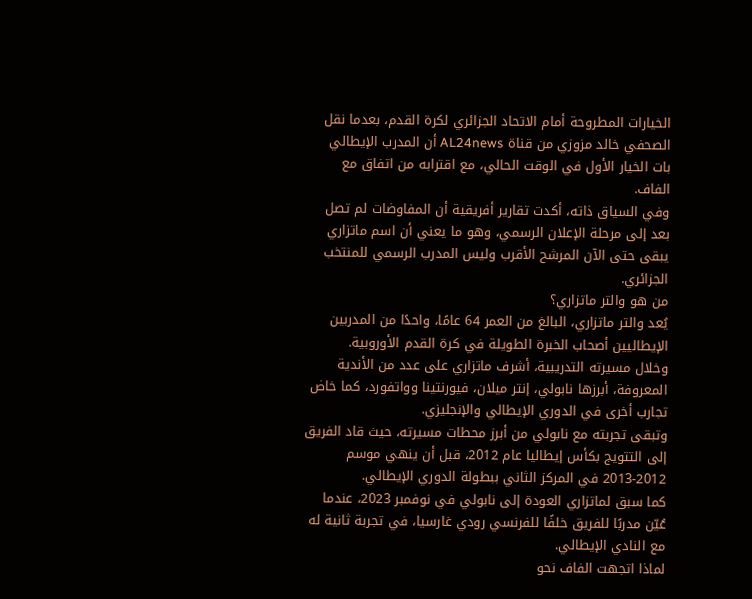الخيارات المطروحة أمام الاتحاد الجزائري لكرة القدم، بعدما نقل الصحفي خالد مزوزي من قناة AL24news أن المدرب الإيطالي بات الخيار الأول في الوقت الحالي، مع اقترابه من اتفاق مع الفاف.
وفي السياق ذاته، أكدت تقارير أفريقية أن المفاوضات لم تصل بعد إلى مرحلة الإعلان الرسمي، وهو ما يعني أن اسم ماتزاري يبقى حتى الآن المرشح الأقرب وليس المدرب الرسمي للمنتخب الجزائري.
من هو والتر ماتزاري؟
يُعد والتر ماتزاري، البالغ من العمر 64 عامًا، واحدًا من المدربين الإيطاليين أصحاب الخبرة الطويلة في كرة القدم الأوروبية.
وخلال مسيرته التدريبية، أشرف ماتزاري على عدد من الأندية المعروفة، أبرزها نابولي، إنتر ميلان، فيورنتينا وواتفورد، كما خاض تجارب أخرى في الدوري الإيطالي والإنجليزي.
وتبقى تجربته مع نابولي من أبرز محطات مسيرته، حيث قاد الفريق إلى التتويج بكأس إيطاليا عام 2012، قبل أن ينهي موسم 2012-2013 في المركز الثاني ببطولة الدوري الإيطالي.
كما سبق لماتزاري العودة إلى نابولي في نوفمبر 2023، عندما عُيّن مدربًا للفريق خلفًا للفرنسي رودي غارسيا، في تجربة ثانية له مع النادي الإيطالي.
لماذا اتجهت الفاف نحو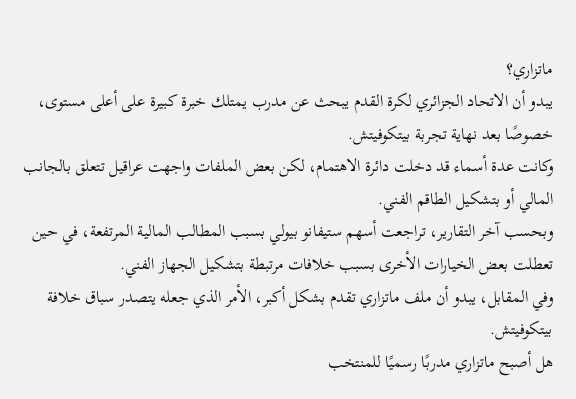ماتزاري؟
يبدو أن الاتحاد الجزائري لكرة القدم يبحث عن مدرب يمتلك خبرة كبيرة على أعلى مستوى، خصوصًا بعد نهاية تجربة بيتكوفيتش.
وكانت عدة أسماء قد دخلت دائرة الاهتمام، لكن بعض الملفات واجهت عراقيل تتعلق بالجانب المالي أو بتشكيل الطاقم الفني.
وبحسب آخر التقارير، تراجعت أسهم ستيفانو بيولي بسبب المطالب المالية المرتفعة، في حين تعطلت بعض الخيارات الأخرى بسبب خلافات مرتبطة بتشكيل الجهاز الفني.
وفي المقابل، يبدو أن ملف ماتزاري تقدم بشكل أكبر، الأمر الذي جعله يتصدر سباق خلافة بيتكوفيتش.
هل أصبح ماتزاري مدربًا رسميًا للمنتخب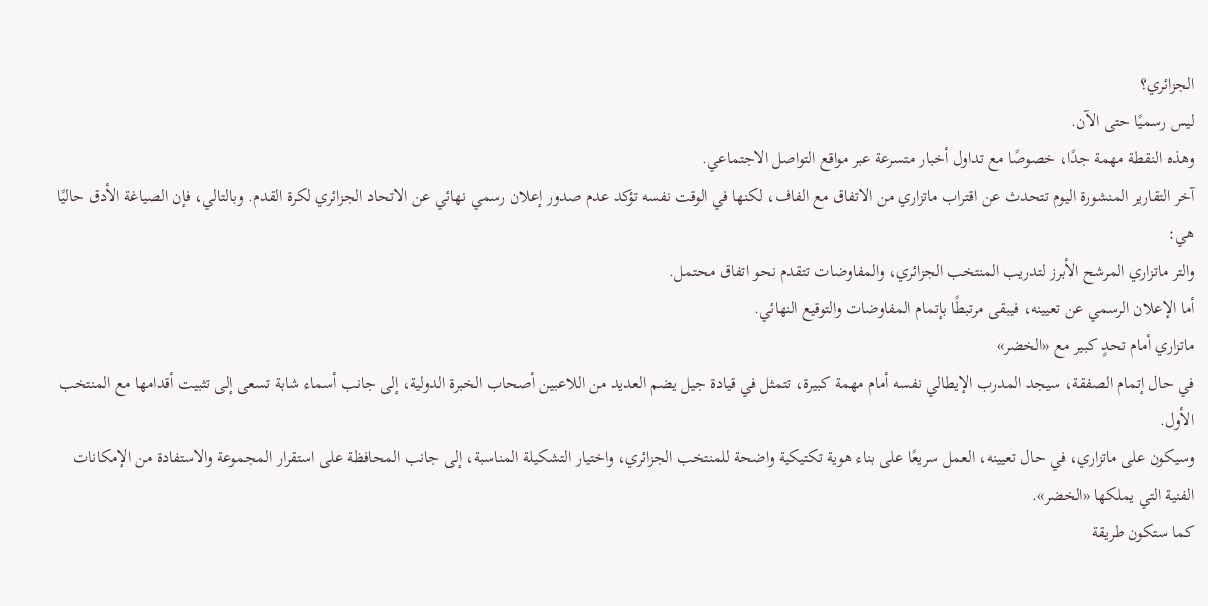الجزائري؟
ليس رسميًا حتى الآن.
وهذه النقطة مهمة جدًا، خصوصًا مع تداول أخبار متسرعة عبر مواقع التواصل الاجتماعي.
آخر التقارير المنشورة اليوم تتحدث عن اقتراب ماتزاري من الاتفاق مع الفاف، لكنها في الوقت نفسه تؤكد عدم صدور إعلان رسمي نهائي عن الاتحاد الجزائري لكرة القدم. وبالتالي، فإن الصياغة الأدق حاليًا هي:
والتر ماتزاري المرشح الأبرز لتدريب المنتخب الجزائري، والمفاوضات تتقدم نحو اتفاق محتمل.
أما الإعلان الرسمي عن تعيينه، فيبقى مرتبطًا بإتمام المفاوضات والتوقيع النهائي.
ماتزاري أمام تحدٍ كبير مع «الخضر»
في حال إتمام الصفقة، سيجد المدرب الإيطالي نفسه أمام مهمة كبيرة، تتمثل في قيادة جيل يضم العديد من اللاعبين أصحاب الخبرة الدولية، إلى جانب أسماء شابة تسعى إلى تثبيت أقدامها مع المنتخب الأول.
وسيكون على ماتزاري، في حال تعيينه، العمل سريعًا على بناء هوية تكتيكية واضحة للمنتخب الجزائري، واختيار التشكيلة المناسبة، إلى جانب المحافظة على استقرار المجموعة والاستفادة من الإمكانات الفنية التي يملكها «الخضر».
كما ستكون طريقة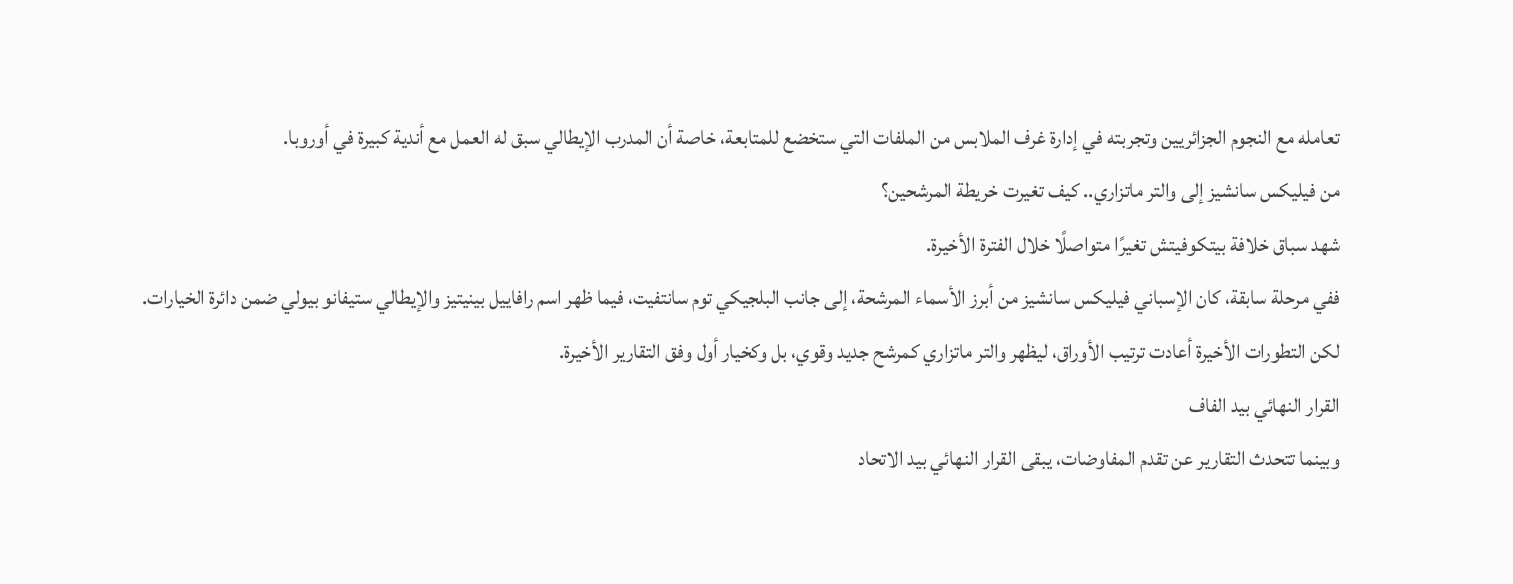تعامله مع النجوم الجزائريين وتجربته في إدارة غرف الملابس من الملفات التي ستخضع للمتابعة، خاصة أن المدرب الإيطالي سبق له العمل مع أندية كبيرة في أوروبا.
من فيليكس سانشيز إلى والتر ماتزاري.. كيف تغيرت خريطة المرشحين؟
شهد سباق خلافة بيتكوفيتش تغيرًا متواصلًا خلال الفترة الأخيرة.
ففي مرحلة سابقة، كان الإسباني فيليكس سانشيز من أبرز الأسماء المرشحة، إلى جانب البلجيكي توم سانتفيت، فيما ظهر اسم رافاييل بينيتيز والإيطالي ستيفانو بيولي ضمن دائرة الخيارات.
لكن التطورات الأخيرة أعادت ترتيب الأوراق، ليظهر والتر ماتزاري كمرشح جديد وقوي، بل وكخيار أول وفق التقارير الأخيرة.
القرار النهائي بيد الفاف
وبينما تتحدث التقارير عن تقدم المفاوضات، يبقى القرار النهائي بيد الاتحاد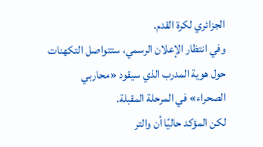الجزائري لكرة القدم.
وفي انتظار الإعلان الرسمي، ستتواصل التكهنات حول هوية المدرب الذي سيقود «محاربي الصحراء» في المرحلة المقبلة.
لكن المؤكد حاليًا أن والتر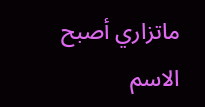ماتزاري أصبح الاسم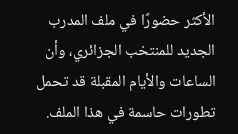الأكثر حضورًا في ملف المدرب الجديد للمنتخب الجزائري، وأن الساعات والأيام المقبلة قد تحمل تطورات حاسمة في هذا الملف.